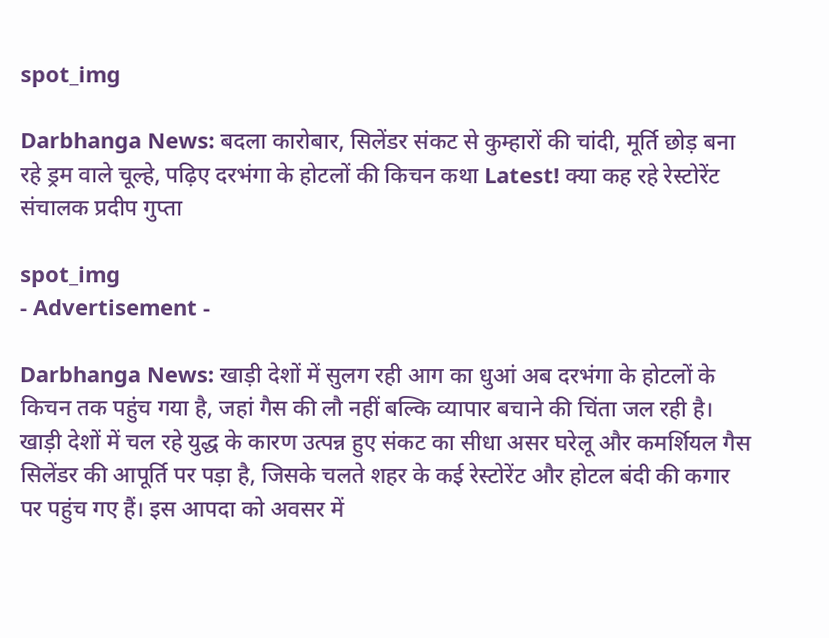spot_img

Darbhanga News: बदला कारोबार, सिलेंडर संकट से कुम्हारों की चांदी, मूर्ति छोड़ बना रहे ड्रम वाले चूल्हे, पढ़िए दरभंगा के होटलों की किचन कथा Latest! क्या कह रहे रेस्टोरेंट संचालक प्रदीप गुप्ता

spot_img
- Advertisement -

Darbhanga News: खाड़ी देशों में सुलग रही आग का धुआं अब दरभंगा के होटलों के किचन तक पहुंच गया है, जहां गैस की लौ नहीं बल्कि व्यापार बचाने की चिंता जल रही है। खाड़ी देशों में चल रहे युद्ध के कारण उत्पन्न हुए संकट का सीधा असर घरेलू और कमर्शियल गैस सिलेंडर की आपूर्ति पर पड़ा है, जिसके चलते शहर के कई रेस्टोरेंट और होटल बंदी की कगार पर पहुंच गए हैं। इस आपदा को अवसर में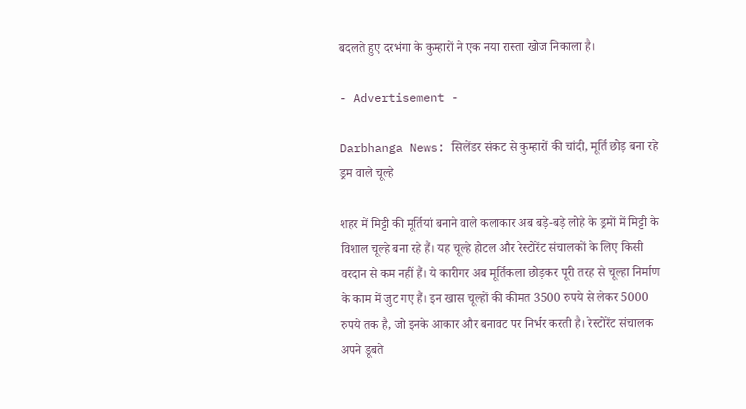बदलते हुए दरभंगा के कुम्हारों ने एक नया रास्ता खोज निकाला है।

- Advertisement -

Darbhanga News: सिलेंडर संकट से कुम्हारों की चांदी, मूर्ति छोड़ बना रहे ड्रम वाले चूल्हे

शहर में मिट्टी की मूर्तियां बनाने वाले कलाकार अब बड़े-बड़े लोहे के ड्रमों में मिट्टी के विशाल चूल्हे बना रहे हैं। यह चूल्हे होटल और रेस्टोरेंट संचालकों के लिए किसी वरदान से कम नहीं हैं। ये कारीगर अब मूर्तिकला छोड़कर पूरी तरह से चूल्हा निर्माण के काम में जुट गए हैं। इन खास चूल्हों की कीमत 3500 रुपये से लेकर 5000 रुपये तक है, जो इनके आकार और बनावट पर निर्भर करती है। रेस्टोरेंट संचालक अपने डूबते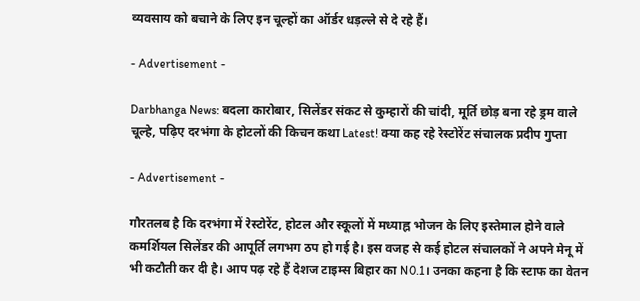व्यवसाय को बचाने के लिए इन चूल्हों का ऑर्डर धड़ल्ले से दे रहे हैं।

- Advertisement -

Darbhanga News: बदला कारोबार, सिलेंडर संकट से कुम्हारों की चांदी, मूर्ति छोड़ बना रहे ड्रम वाले चूल्हे, पढ़िए दरभंगा के होटलों की किचन कथा Latest! क्या कह रहे रेस्टोरेंट संचालक प्रदीप गुप्ता

- Advertisement -

गौरतलब है कि दरभंगा में रेस्टोरेंट, होटल और स्कूलों में मध्याह्न भोजन के लिए इस्तेमाल होने वाले कमर्शियल सिलेंडर की आपूर्ति लगभग ठप हो गई है। इस वजह से कई होटल संचालकों ने अपने मेनू में भी कटौती कर दी है। आप पढ़ रहे हैं देशज टाइम्स बिहार का N0.1। उनका कहना है कि स्टाफ का वेतन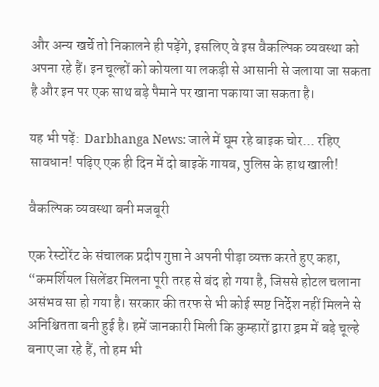और अन्य खर्चे तो निकालने ही पड़ेंगे, इसलिए वे इस वैकल्पिक व्यवस्था को अपना रहे हैं। इन चूल्हों को कोयला या लकड़ी से आसानी से जलाया जा सकता है और इन पर एक साथ बड़े पैमाने पर खाना पकाया जा सकता है।

यह भी पढ़ें:  Darbhanga News: जाले में घूम रहे बाइक चोर... रहिए सावधान! पढ़िए एक ही दिन में दो बाइकें गायब, पुलिस के हाथ खाली!

वैकल्पिक व्यवस्था बनी मजबूरी

एक रेस्टोरेंट के संचालक प्रदीप गुप्ता ने अपनी पीड़ा व्यक्त करते हुए कहा, “कमर्शियल सिलेंडर मिलना पूरी तरह से बंद हो गया है, जिससे होटल चलाना असंभव सा हो गया है। सरकार की तरफ से भी कोई स्पष्ट निर्देश नहीं मिलने से अनिश्चितता बनी हुई है। हमें जानकारी मिली कि कुम्हारों द्वारा ड्रम में बड़े चूल्हे बनाए जा रहे हैं, तो हम भी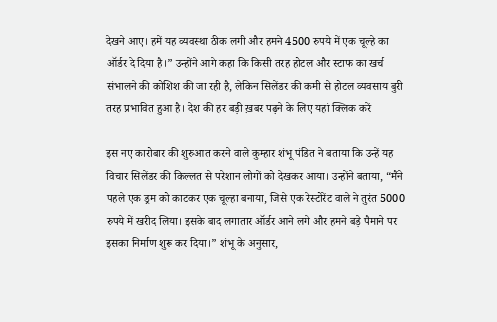देखने आए। हमें यह व्यवस्था ठीक लगी और हमने 4500 रुपये में एक चूल्हे का ऑर्डर दे दिया है।” उन्होंने आगे कहा कि किसी तरह होटल और स्टाफ का खर्च संभालने की कोशिश की जा रही है, लेकिन सिलेंडर की कमी से होटल व्यवसाय बुरी तरह प्रभावित हुआ है। देश की हर बड़ी ख़बर पढ़ने के लिए यहां क्लिक करें

इस नए कारोबार की शुरुआत करने वाले कुम्हार शंभू पंडित ने बताया कि उन्हें यह विचार सिलेंडर की किल्लत से परेशान लोगों को देखकर आया। उन्होंने बताया, “मैंने पहले एक ड्रम को काटकर एक चूल्हा बनाया, जिसे एक रेस्टोरेंट वाले ने तुरंत 5000 रुपये में खरीद लिया। इसके बाद लगातार ऑर्डर आने लगे और हमने बड़े पैमाने पर इसका निर्माण शुरू कर दिया।” शंभू के अनुसार,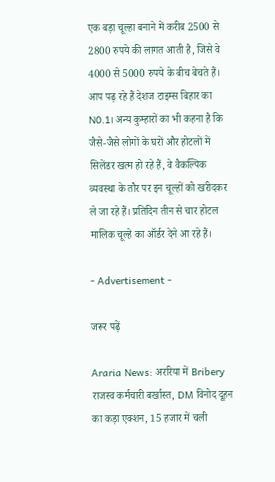एक बड़ा चूल्हा बनाने में करीब 2500 से 2800 रुपये की लागत आती है, जिसे वे 4000 से 5000 रुपये के बीच बेचते हैं। आप पढ़ रहे हैं देशज टाइम्स बिहार का N0.1। अन्य कुम्हारों का भी कहना है कि जैसे-जैसे लोगों के घरों और होटलों में सिलेंडर खत्म हो रहे हैं, वे वैकल्पिक व्यवस्था के तौर पर इन चूल्हों को खरीदकर ले जा रहे हैं। प्रतिदिन तीन से चार होटल मालिक चूल्हे का ऑर्डर देने आ रहे हैं।

- Advertisement -

जरूर पढ़ें

Araria News: अररिया में Bribery राजस्व कर्मचारी बर्खास्त, DM विनोद दूहन का कड़ा एक्शन, 15 हजार में चली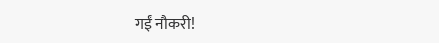गईं नौकरी!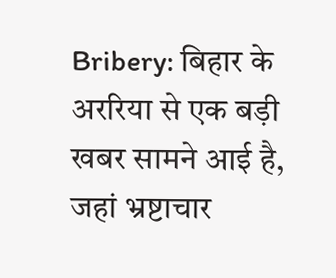Bribery: बिहार के अररिया से एक बड़ी खबर सामने आई है, जहां भ्रष्टाचार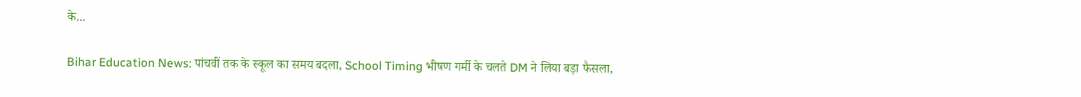के...

Bihar Education News: पांचवीं तक के स्कूल का समय बदला, School Timing भीषण गर्मी के चलते DM ने लिया बड़ा फैसला,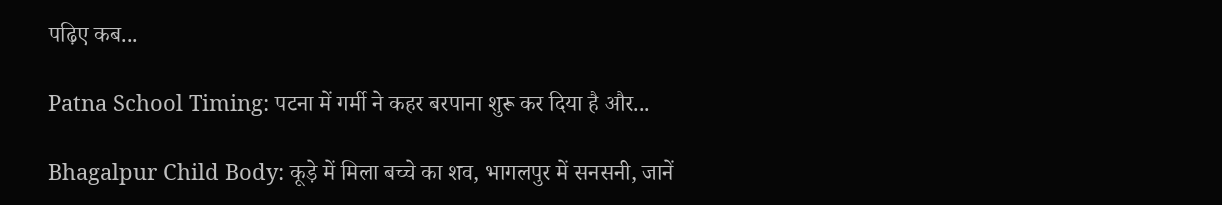पढ़िए कब...

Patna School Timing: पटना में गर्मी ने कहर बरपाना शुरू कर दिया है और...

Bhagalpur Child Body: कूड़े में मिला बच्चे का शव, भागलपुर में सनसनी, जानें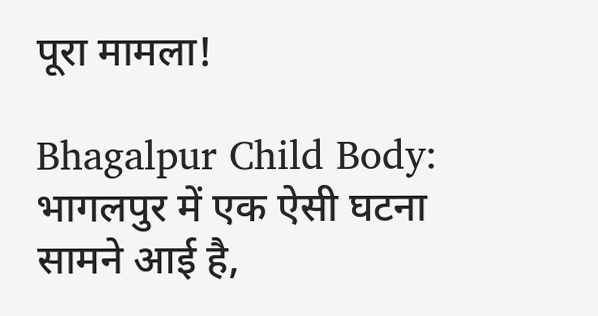पूरा मामला!

Bhagalpur Child Body: भागलपुर में एक ऐसी घटना सामने आई है,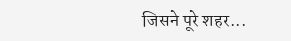जिसने पूरे शहर...